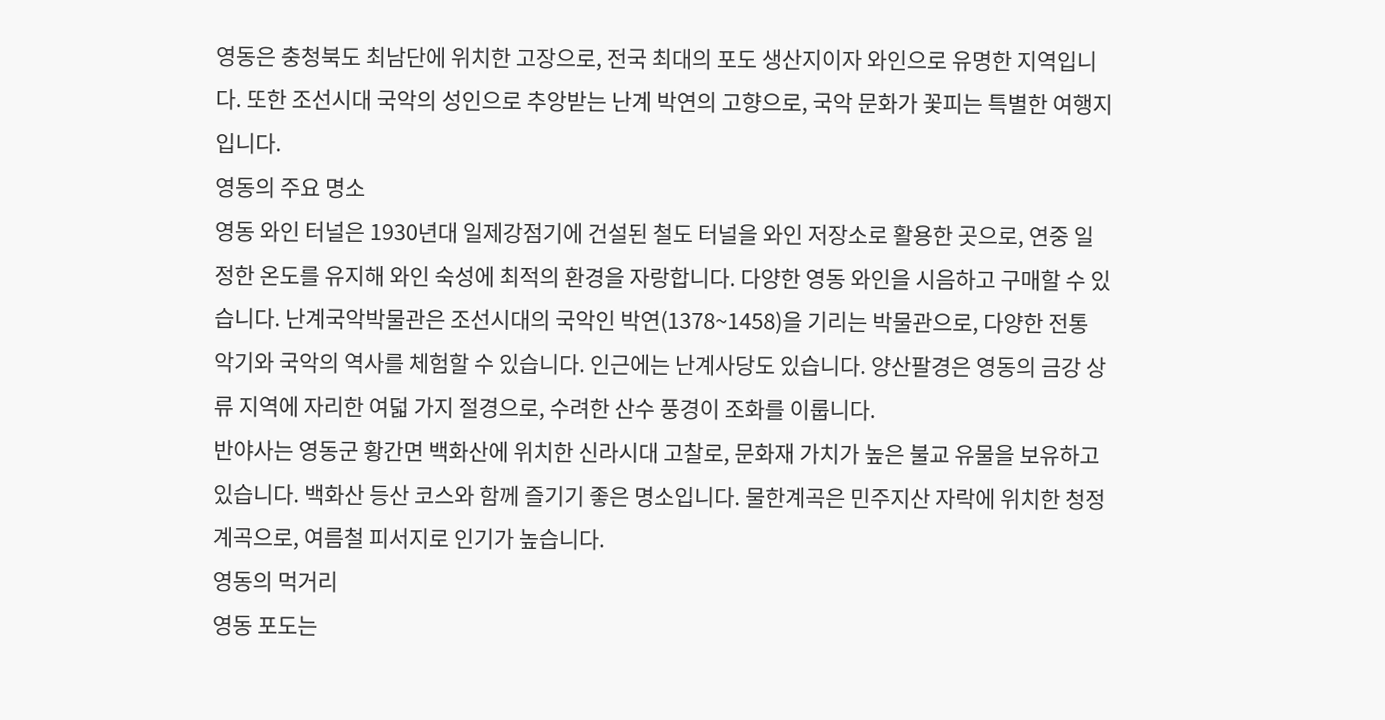영동은 충청북도 최남단에 위치한 고장으로, 전국 최대의 포도 생산지이자 와인으로 유명한 지역입니다. 또한 조선시대 국악의 성인으로 추앙받는 난계 박연의 고향으로, 국악 문화가 꽃피는 특별한 여행지입니다.
영동의 주요 명소
영동 와인 터널은 1930년대 일제강점기에 건설된 철도 터널을 와인 저장소로 활용한 곳으로, 연중 일정한 온도를 유지해 와인 숙성에 최적의 환경을 자랑합니다. 다양한 영동 와인을 시음하고 구매할 수 있습니다. 난계국악박물관은 조선시대의 국악인 박연(1378~1458)을 기리는 박물관으로, 다양한 전통 악기와 국악의 역사를 체험할 수 있습니다. 인근에는 난계사당도 있습니다. 양산팔경은 영동의 금강 상류 지역에 자리한 여덟 가지 절경으로, 수려한 산수 풍경이 조화를 이룹니다.
반야사는 영동군 황간면 백화산에 위치한 신라시대 고찰로, 문화재 가치가 높은 불교 유물을 보유하고 있습니다. 백화산 등산 코스와 함께 즐기기 좋은 명소입니다. 물한계곡은 민주지산 자락에 위치한 청정 계곡으로, 여름철 피서지로 인기가 높습니다.
영동의 먹거리
영동 포도는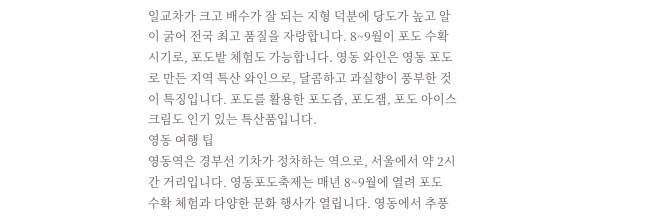일교차가 크고 배수가 잘 되는 지형 덕분에 당도가 높고 알이 굵어 전국 최고 품질을 자랑합니다. 8~9월이 포도 수확 시기로, 포도밭 체험도 가능합니다. 영동 와인은 영동 포도로 만든 지역 특산 와인으로, 달콤하고 과실향이 풍부한 것이 특징입니다. 포도를 활용한 포도즙, 포도잼, 포도 아이스크림도 인기 있는 특산품입니다.
영동 여행 팁
영동역은 경부선 기차가 정차하는 역으로, 서울에서 약 2시간 거리입니다. 영동포도축제는 매년 8~9월에 열려 포도 수확 체험과 다양한 문화 행사가 열립니다. 영동에서 추풍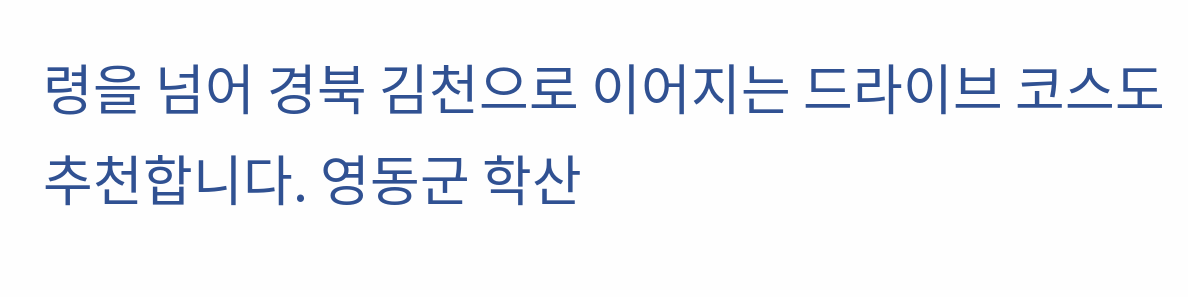령을 넘어 경북 김천으로 이어지는 드라이브 코스도 추천합니다. 영동군 학산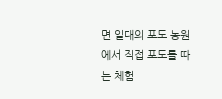면 일대의 포도 농원에서 직접 포도를 따는 체험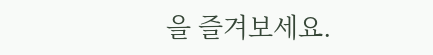을 즐겨보세요.